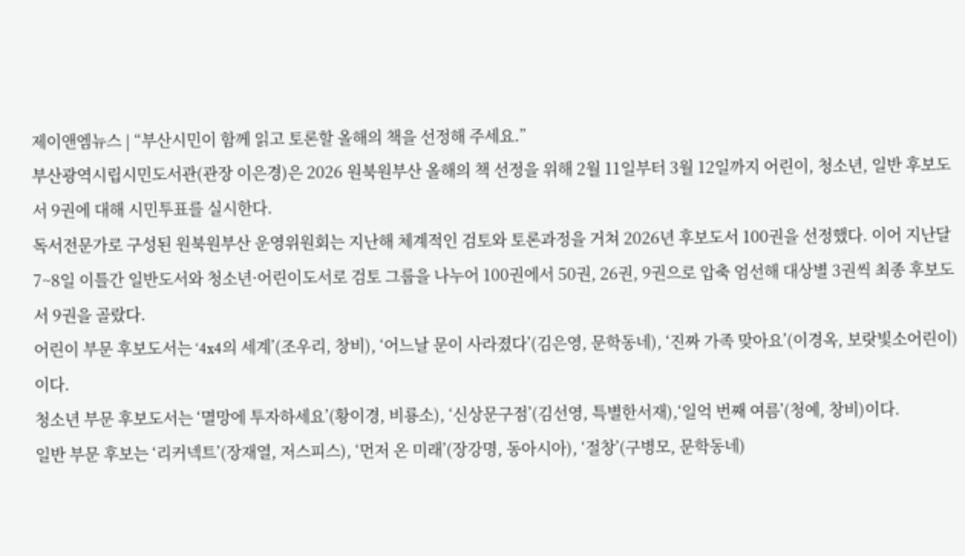제이앤엠뉴스 | “부산시민이 함께 읽고 토론할 올해의 책을 선정해 주세요.”
부산광역시립시민도서관(관장 이은경)은 2026 원북원부산 올해의 책 선정을 위해 2월 11일부터 3월 12일까지 어린이, 청소년, 일반 후보도서 9권에 대해 시민투표를 실시한다.
독서전문가로 구성된 원북원부산 운영위원회는 지난해 체계적인 검토와 토론과정을 거쳐 2026년 후보도서 100권을 선정했다. 이어 지난달 7~8일 이틀간 일반도서와 청소년·어린이도서로 검토 그룹을 나누어 100권에서 50권, 26권, 9권으로 압축 엄선해 대상별 3권씩 최종 후보도서 9권을 골랐다.
어린이 부문 후보도서는 ‘4x4의 세계’(조우리, 창비), ‘어느날 문이 사라졌다’(김은영, 문학동네), ‘진짜 가족 맞아요’(이경옥, 보랏빛소어린이)이다.
청소년 부문 후보도서는 ‘멸망에 투자하세요’(황이경, 비룡소), ‘신상문구점’(김선영, 특별한서재),‘일억 번째 여름’(청예, 창비)이다.
일반 부문 후보는 ‘리커넥트’(장재열, 저스피스), ‘먼저 온 미래’(장강명, 동아시아), ‘절창’(구병모, 문학동네)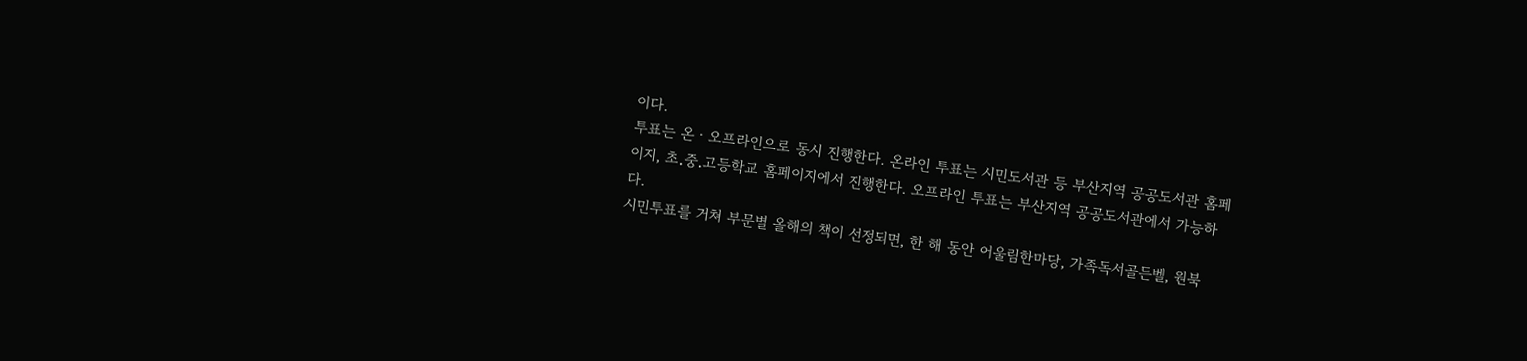이다.
투표는 온ㆍ오프라인으로 동시 진행한다. 온라인 투표는 시민도서관 등 부산지역 공공도서관 홈페이지, 초․중․고등학교 홈페이지에서 진행한다. 오프라인 투표는 부산지역 공공도서관에서 가능하다.
시민투표를 거쳐 부문별 올해의 책이 선정되면, 한 해 동안 어울림한마당, 가족독서골든벨, 원북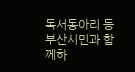독서동아리 등 부산시민과 함께하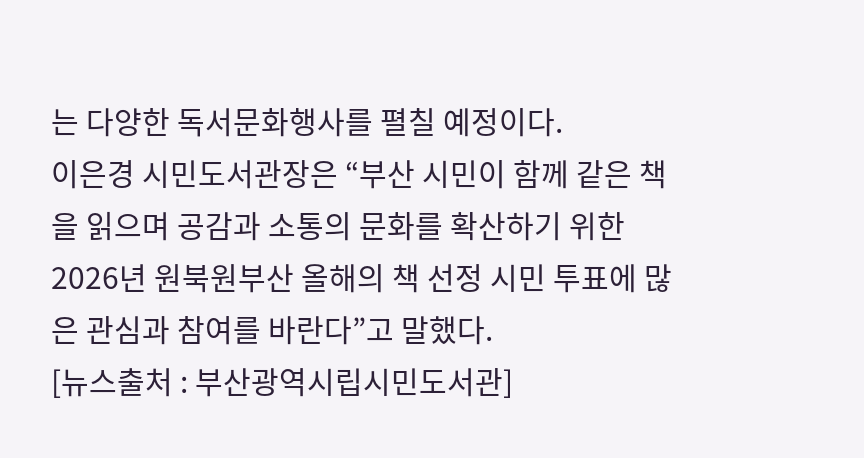는 다양한 독서문화행사를 펼칠 예정이다.
이은경 시민도서관장은 “부산 시민이 함께 같은 책을 읽으며 공감과 소통의 문화를 확산하기 위한 2026년 원북원부산 올해의 책 선정 시민 투표에 많은 관심과 참여를 바란다”고 말했다.
[뉴스출처 : 부산광역시립시민도서관]